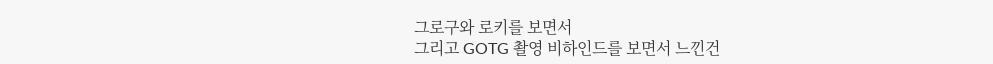그로구와 로키를 보면서
그리고 GOTG 촬영 비하인드를 보면서 느낀건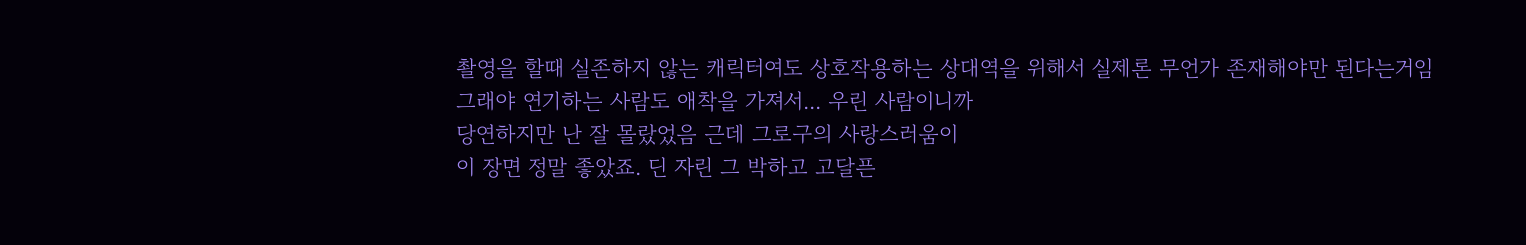촬영을 할때 실존하지 않는 캐릭터여도 상호작용하는 상대역을 위해서 실제론 무언가 존재해야만 된다는거임
그래야 연기하는 사람도 애착을 가져서... 우린 사람이니까
당연하지만 난 잘 몰랐었음 근데 그로구의 사랑스러움이
이 장면 정말 좋았죠. 딘 자린 그 박하고 고달픈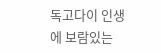독고다이 인생에 보람있는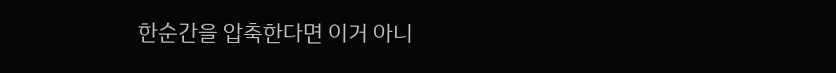한순간을 압축한다면 이거 아니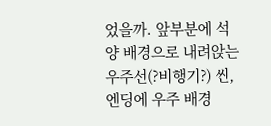었을까. 앞부분에 석양 배경으로 내려앉는 우주선(?비행기?) 씬, 엔딩에 우주 배경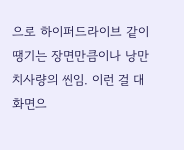으로 하이퍼드라이브 같이 땡기는 장면만큼이나 낭만치사량의 씬임. 이런 걸 대화면으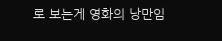로 보는게 영화의 낭만임